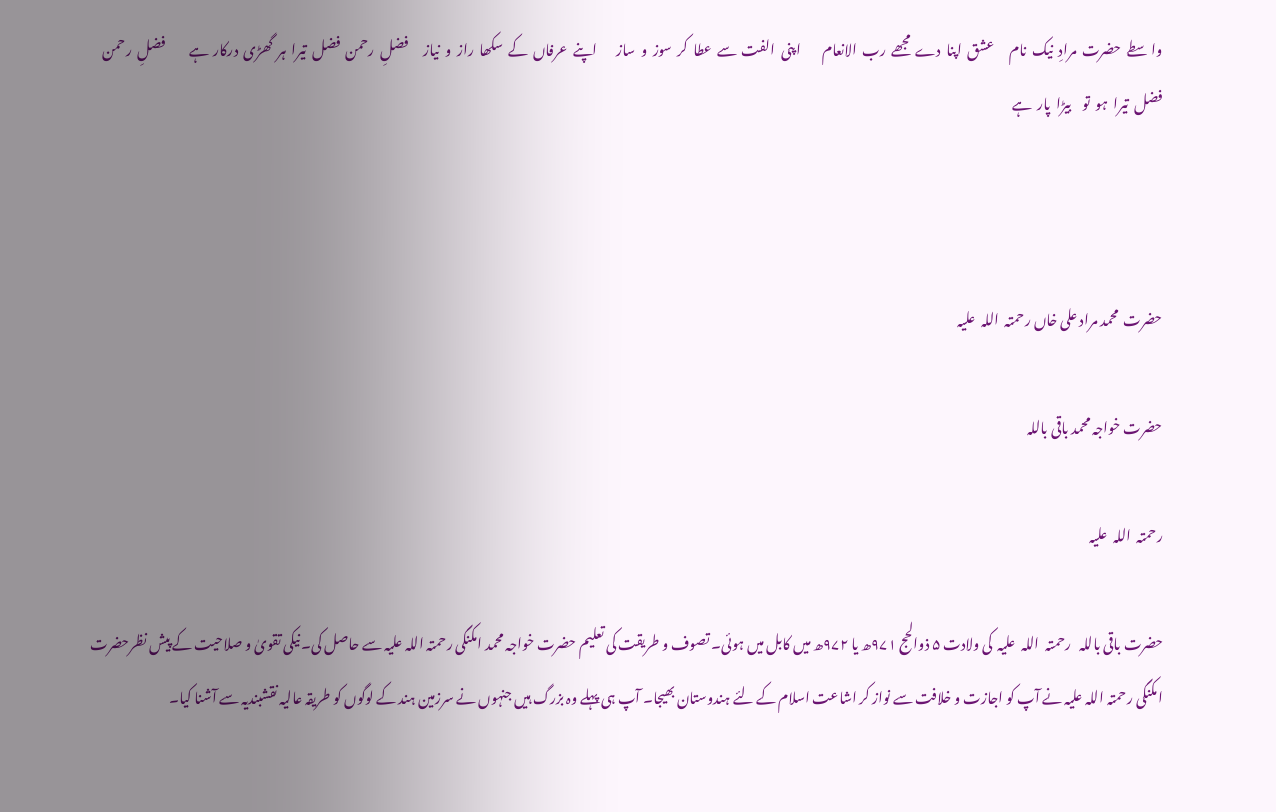واسطے  حضرت  مرادِ  نیک  نام      عشق  اپنا  دے  مجھے  رب  الانعام        اپنی  الفت  سے  عطا  کر  سوز  و  ساز       اپنے  عرفاں  کے  سکھا  راز  و  نیاز      فضلِ  رحمن  فضل  تیرا  ہر  گھڑی  درکار  ہے         فضلِ  رحمن  فضل  تیرا  ہو  تو    بیڑا  پار  ہے



حضرت  محمد مراد علی خاں رحمتہ  اللہ  علیہ

حضرت خواجہ محمد باقی باللہ

رحمتہ  اللہ  علیہ

حضرت باقی باللہ   رحمتہ  اللہ  علیہ  کی ولادت ۵ ذوالحج ۹۷۱ھ یا ۹۷۲ھ میں کابل میں ہوئی۔ تصوف و طریقت کی تعلیم حضرت خواجہ محمد امکنگی رحمتہ اللہ علیہ سے حاصل کی۔ نیکی تقویٰ و صلاحیت کے پیش نظرحضرت امکنگی رحمتہ اللہ علیہ نے آپ کو اجازت و خلافت سے نواز کر اشاعت اسلام کے لئے ہندوستان بھیجا۔ آپ ہی پہلے وہ بزرگ ہیں جنہوں نے سرزمین ہند کے لوگوں کو طریقہ عالیہ نقشبندیہ سے آشنا کیا۔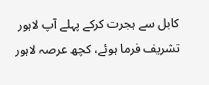کابل سے ہجرت کرکے پہلے آپ لاہور تشریف فرما ہوئے، کچھ عرصہ لاہور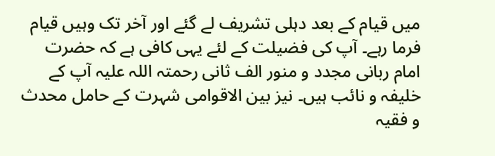میں قیام کے بعد دہلی تشریف لے گئے اور آخر تک وہیں قیام فرما رہے۔ آپ کی فضیلت کے لئے یہی کافی ہے کہ حضرت امام ربانی مجدد و منور الف ثانی رحمتہ اللہ علیہ آپ کے خلیفہ و نائب ہیں۔ نیز بین الاقوامی شہرت کے حامل محدث و فقیہ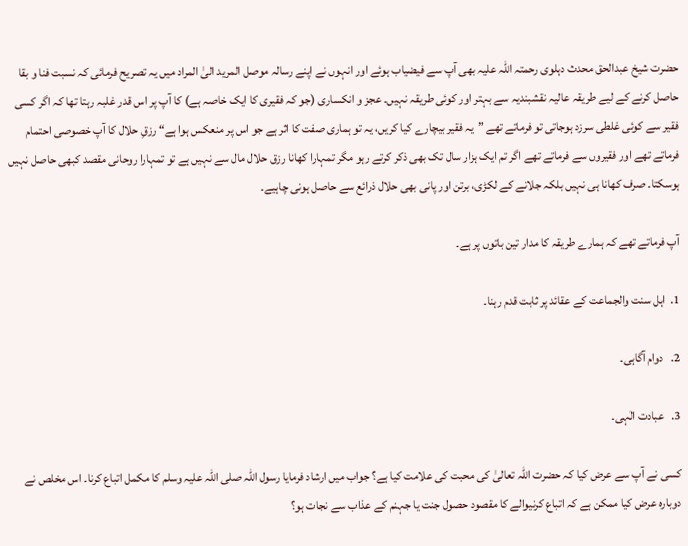حضرت شیخ عبدالحق محدث دہلوی رحمتہ اللہ علیہ بھی آپ سے فیضیاب ہوئے اور انہوں نے اپنے رسالہ موصل المرید الیٰ المراد میں یہ تصریح فرمائی کہ نسبت فنا و بقا حاصل کرنے کے لیے طریقہ عالیہ نقشبندیہ سے بہتر اور کوئی طریقہ نہیں۔ عجز و انکساری (جو کہ فقیری کا ایک خاصہ ہے) کا آپ پر اس قدر غلبہ رہتا تھا کہ اگر کسی فقیر سے کوئی غلطی سرزد ہوجاتی تو فرماتے تھے ”یہ فقیر بیچارے کیا کریں، یہ تو ہماری صفت کا اثر ہے جو اس پر منعکس ہوا ہے“ رزقِ حلال کا آپ خصوصی احتمام فرماتے تھے اور فقیروں سے فرماتے تھے اگر تم ایک ہزار سال تک بھی ذکر کرتے رہو مگر تمہارا کھانا رزق حلال مال سے نہیں ہے تو تمہارا روحانی مقصد کبھی حاصل نہیں ہوسکتا۔ صرف کھانا ہی نہیں بلکہ جلانے کے لکڑی، برتن اور پانی بھی حلال ذرائع سے حاصل ہونی چاہیے۔

آپ فرماتے تھے کہ ہمارے طریقہ کا مدار تین باتوں پر ہے۔

1.  اہل سنت والجماعت کے عقائد پر ثابت قدم رہنا۔

2.   دوام آگاہی۔

3.   عبادت الٰہی۔

کسی نے آپ سے عرض کیا کہ حضرت اللہ تعالیٰ کی محبت کی علامت کیا ہے؟ جواب میں ارشاد فرمایا رسول اللہ صلی اللہ علیہ وسلم کا مکمل اتباع کرنا۔ اس مخلص نے دوبارہ عرض کیا ممکن ہے کہ اتباع کرنیوالے کا مقصود حصول جنت یا جہنم کے عذاب سے نجات ہو؟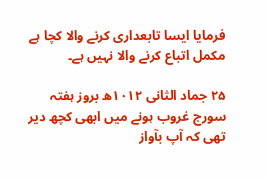فرمایا ایسا تابعداری کرنے والا کچا ہے مکمل اتباع کرنے والا نہیں ہے۔

۲۵ جماد الثانی ۱۰۱۲ھ بروز ہفتہ سورج غروب ہونے میں ابھی کچھ دیر تھی کہ آپ بآواز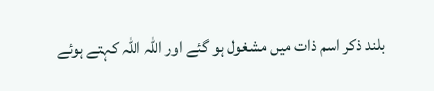بلند ذکر اسم ذات میں مشغول ہو گئے اور اللہ اللہ کہتے ہوئے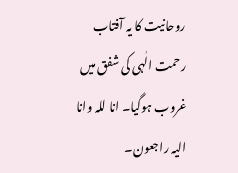روحانیت کا یہ آفتاب رحمت الٰہی کی شفق میں غروب ہوگیا۔ انا للہ وانا الیہ راجعون۔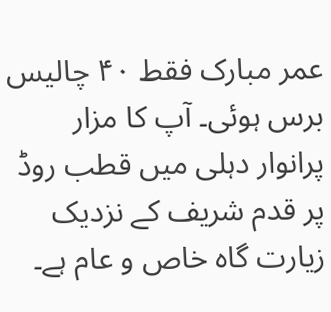عمر مبارک فقط ۴۰ چالیس برس ہوئی۔ آپ کا مزار پرانوار دہلی میں قطب روڈ پر قدم شریف کے نزدیک زیارت گاہ خاص و عام ہے۔